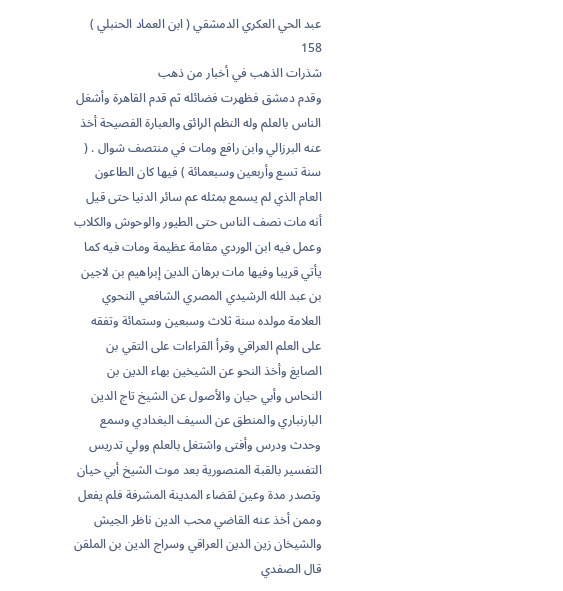عبد الحي العكري الدمشقي ( ابن العماد الحنبلي )
158
شذرات الذهب في أخبار من ذهب
وقدم دمشق فظهرت فضائله ثم قدم القاهرة وأشغل الناس بالعلم وله النظم الرائق والعبارة الفصيحة أخذ عنه البرزالي وابن رافع ومات في منتصف شوال . ( سنة تسع وأربعين وسبعمائة ) فيها كان الطاعون العام الذي لم يسمع بمثله عم سائر الدنيا حتى قيل أنه مات نصف الناس حتى الطيور والوحوش والكلاب وعمل فيه ابن الوردي مقامة عظيمة ومات فيه كما يأتي قريبا وفيها مات برهان الدين إبراهيم بن لاجين بن عبد الله الرشيدي المصري الشافعي النحوي العلامة مولده سنة ثلاث وسبعين وستمائة وتفقه على العلم العراقي وقرأ القراءات على التقي بن الصايغ وأخذ النحو عن الشيخين بهاء الدين بن النحاس وأبي حيان والأصول عن الشيخ تاج الدين البارنباري والمنطق عن السيف البغدادي وسمع وحدث ودرس وأفتى واشتغل بالعلم وولي تدريس التفسير بالقبة المنصورية بعد موت الشيخ أبي حيان وتصدر مدة وعين لقضاء المدينة المشرفة فلم يفعل وممن أخذ عنه القاضي محب الدين ناظر الجيش والشيخان زين الدين العراقي وسراج الدين بن الملقن قال الصفدي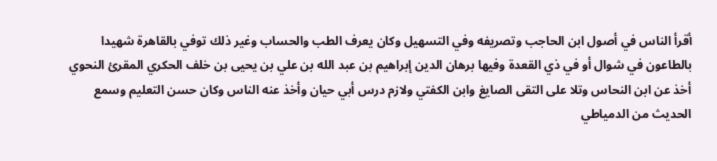أقرأ الناس في أصول ابن الحاجب وتصريفه وفي التسهيل وكان يعرف الطب والحساب وغير ذلك توفي بالقاهرة شهيدا بالطاعون في شوال أو في ذي القعدة وفيها برهان الدين إبراهيم بن عبد الله بن علي بن يحيى بن خلف الحكري المقرئ النحوي أخذ عن ابن النحاس وتلا على التقى الصايغ وابن الكفتي ولازم درس أبي حيان وأخذ عنه الناس وكان حسن التعليم وسمع الحديث من الدمياطي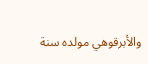والأبرقوهي مولده سنة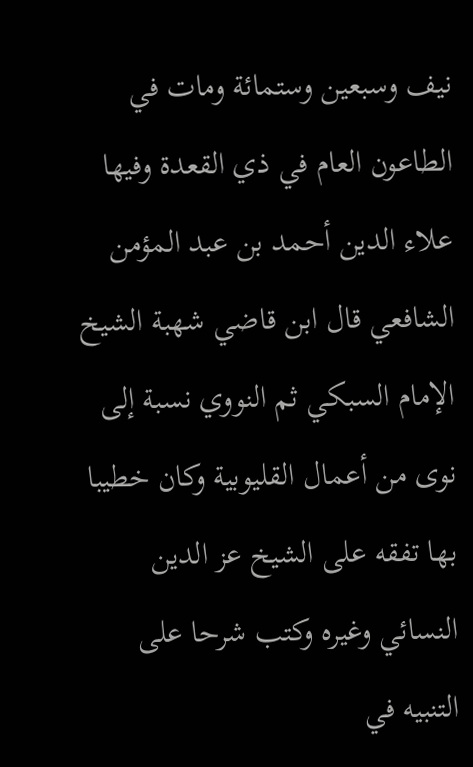نيف وسبعين وستمائة ومات في الطاعون العام في ذي القعدة وفيها علاء الدين أحمد بن عبد المؤمن الشافعي قال ابن قاضي شهبة الشيخ الإمام السبكي ثم النووي نسبة إلى نوى من أعمال القليوبية وكان خطيبا بها تفقه على الشيخ عز الدين النسائي وغيره وكتب شرحا على التنبيه في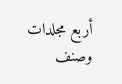أربع مجلدات وصنف